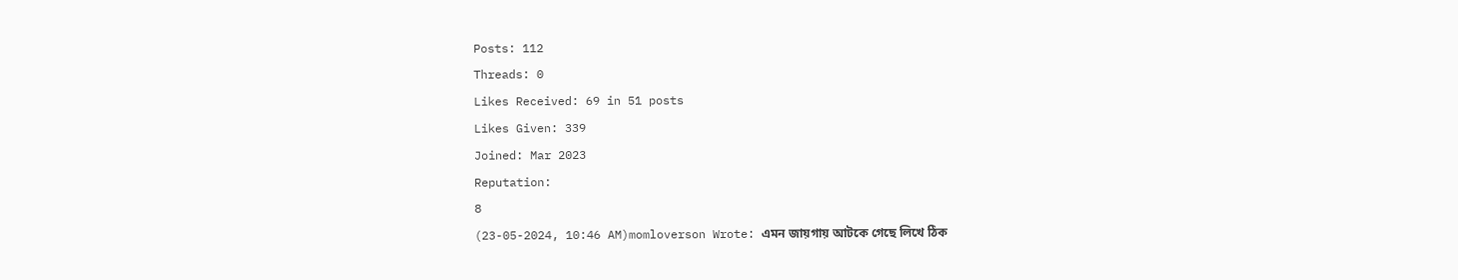Posts: 112
Threads: 0
Likes Received: 69 in 51 posts
Likes Given: 339
Joined: Mar 2023
Reputation:
8
(23-05-2024, 10:46 AM)momloverson Wrote: এমন জায়গায় আটকে গেছে লিখে ঠিক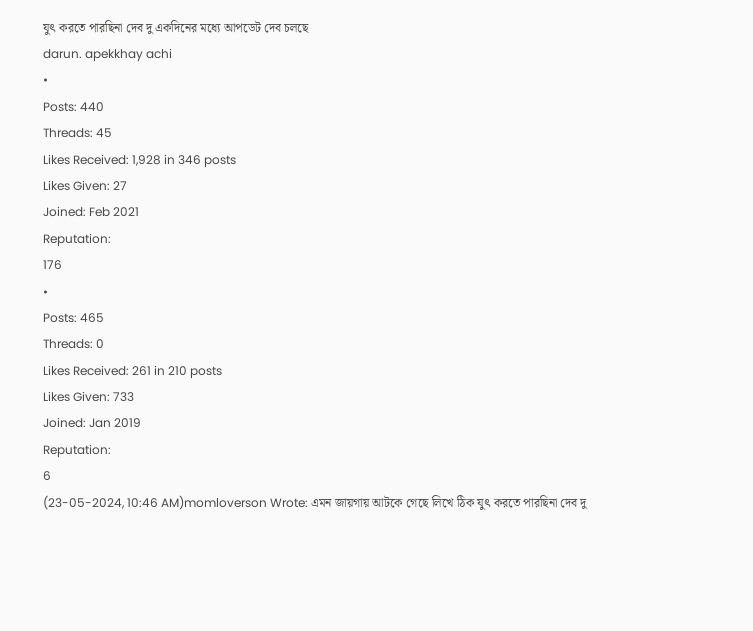যুৎ করতে পারছিনা দেব দু একদিনের মধ্যে আপডেট দেব চলছে
darun. apekkhay achi
•
Posts: 440
Threads: 45
Likes Received: 1,928 in 346 posts
Likes Given: 27
Joined: Feb 2021
Reputation:
176
•
Posts: 465
Threads: 0
Likes Received: 261 in 210 posts
Likes Given: 733
Joined: Jan 2019
Reputation:
6
(23-05-2024, 10:46 AM)momloverson Wrote: এমন জায়গায় আটকে গেছে লিখে ঠিক যুৎ করতে পারছিনা দেব দু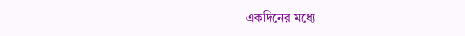একদিনের মধ্যে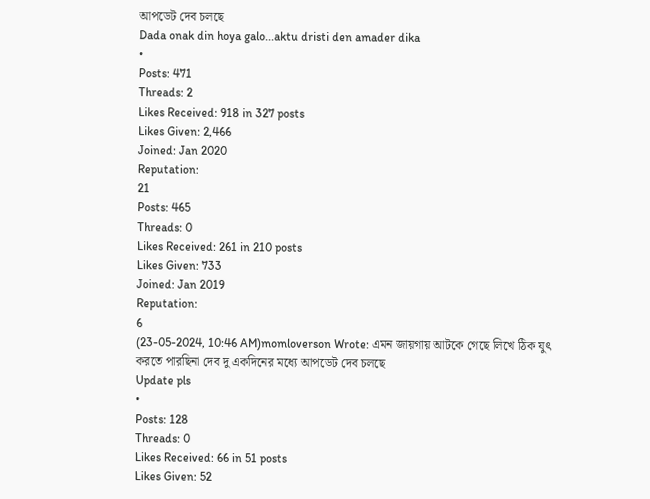আপডেট দেব চলছে
Dada onak din hoya galo...aktu dristi den amader dika
•
Posts: 471
Threads: 2
Likes Received: 918 in 327 posts
Likes Given: 2,466
Joined: Jan 2020
Reputation:
21
Posts: 465
Threads: 0
Likes Received: 261 in 210 posts
Likes Given: 733
Joined: Jan 2019
Reputation:
6
(23-05-2024, 10:46 AM)momloverson Wrote: এমন জায়গায় আটকে গেছে লিখে ঠিক যুৎ করতে পারছিনা দেব দু একদিনের মধ্যে আপডেট দেব চলছে
Update pls
•
Posts: 128
Threads: 0
Likes Received: 66 in 51 posts
Likes Given: 52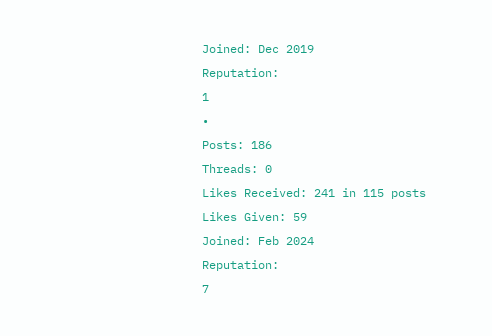Joined: Dec 2019
Reputation:
1
•
Posts: 186
Threads: 0
Likes Received: 241 in 115 posts
Likes Given: 59
Joined: Feb 2024
Reputation:
7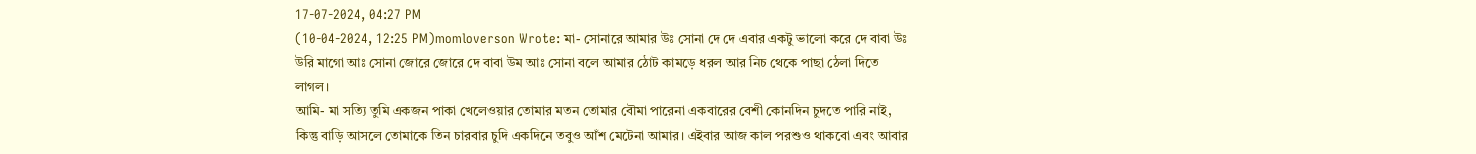17-07-2024, 04:27 PM
(10-04-2024, 12:25 PM)momloverson Wrote: মা- সোনারে আমার উঃ সোনা দে দে এবার একটু ভালো করে দে বাবা উঃ উরি মাগো আঃ সোনা জোরে জোরে দে বাবা উম আঃ সোনা বলে আমার ঠোট কামড়ে ধরল আর নিচ থেকে পাছা ঠেলা দিতে লাগল।
আমি- মা সত্যি তুমি একজন পাকা খেলেওয়ার তোমার মতন তোমার বৌমা পারেনা একবারের বেশী কোনদিন চুদতে পারি নাই, কিন্তু বাড়ি আসলে তোমাকে তিন চারবার চুদি একদিনে তবুও আঁশ মেটেনা আমার। এইবার আজ কাল পরশুও থাকবো এবং আবার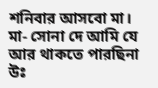শনিবার আসবো মা।
মা- সোনা দে আমি যে আর থাকতে পারছিনা উঃ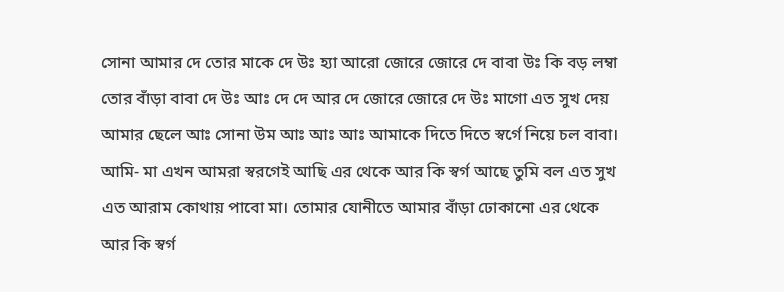সোনা আমার দে তোর মাকে দে উঃ হ্যা আরো জোরে জোরে দে বাবা উঃ কি বড় লম্বা তোর বাঁড়া বাবা দে উঃ আঃ দে দে আর দে জোরে জোরে দে উঃ মাগো এত সুখ দেয় আমার ছেলে আঃ সোনা উম আঃ আঃ আঃ আমাকে দিতে দিতে স্বর্গে নিয়ে চল বাবা।
আমি- মা এখন আমরা স্বরগেই আছি এর থেকে আর কি স্বর্গ আছে তুমি বল এত সুখ এত আরাম কোথায় পাবো মা। তোমার যোনীতে আমার বাঁড়া ঢোকানো এর থেকে আর কি স্বর্গ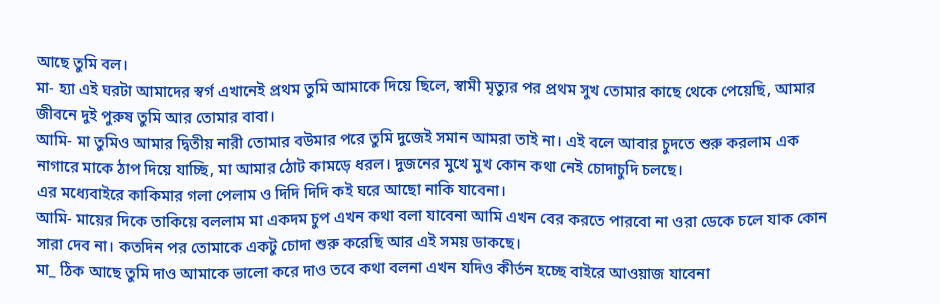আছে তুমি বল।
মা- হ্যা এই ঘরটা আমাদের স্বর্গ এখানেই প্রথম তুমি আমাকে দিয়ে ছিলে, স্বামী মৃত্যুর পর প্রথম সুখ তোমার কাছে থেকে পেয়েছি, আমার জীবনে দুই পুরুষ তুমি আর তোমার বাবা।
আমি- মা তুমিও আমার দ্বিতীয় নারী তোমার বউমার পরে তুমি দুজেই সমান আমরা তাই না। এই বলে আবার চুদতে শুরু করলাম এক নাগারে মাকে ঠাপ দিয়ে যাচ্ছি, মা আমার ঠোট কামড়ে ধরল। দুজনের মুখে মুখ কোন কথা নেই চোদাচুদি চলছে।
এর মধ্যেবাইরে কাকিমার গলা পেলাম ও দিদি দিদি কই ঘরে আছো নাকি যাবেনা।
আমি- মায়ের দিকে তাকিয়ে বললাম মা একদম চুপ এখন কথা বলা যাবেনা আমি এখন বের করতে পারবো না ওরা ডেকে চলে যাক কোন সারা দেব না। কতদিন পর তোমাকে একটু চোদা শুরু করেছি আর এই সময় ডাকছে।
মা_ ঠিক আছে তুমি দাও আমাকে ভালো করে দাও তবে কথা বলনা এখন যদিও কীর্তন হচ্ছে বাইরে আওয়াজ যাবেনা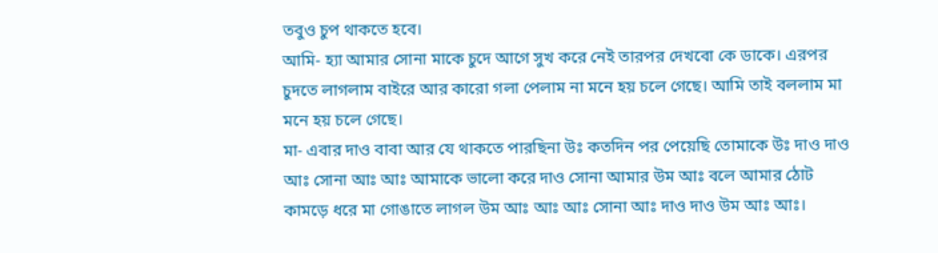তবুও চুপ থাকতে হবে।
আমি- হ্যা আমার সোনা মাকে চুদে আগে সুখ করে নেই তারপর দেখবো কে ডাকে। এরপর চুদতে লাগলাম বাইরে আর কারো গলা পেলাম না মনে হয় চলে গেছে। আমি তাই বললাম মা মনে হয় চলে গেছে।
মা- এবার দাও বাবা আর যে থাকতে পারছিনা উঃ কতদিন পর পেয়েছি তোমাকে উঃ দাও দাও আঃ সোনা আঃ আঃ আমাকে ভালো করে দাও সোনা আমার উম আঃ বলে আমার ঠোট কামড়ে ধরে মা গোঙাতে লাগল উম আঃ আঃ আঃ সোনা আঃ দাও দাও উম আঃ আঃ।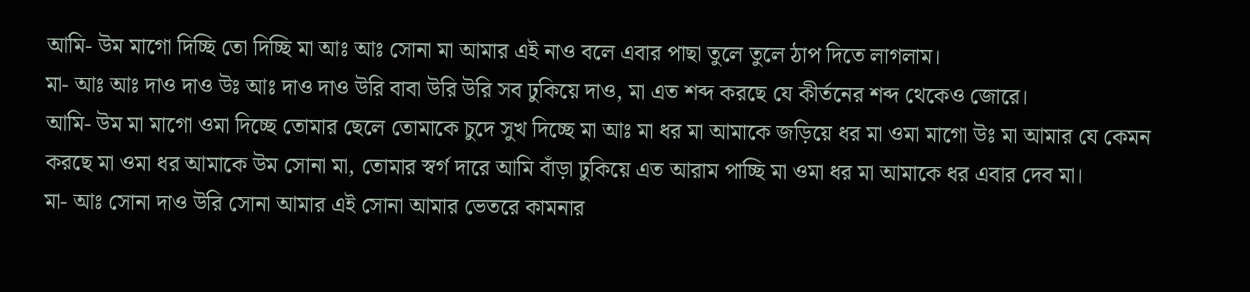আমি- উম মাগো দিচ্ছি তো দিচ্ছি মা আঃ আঃ সোনা মা আমার এই নাও বলে এবার পাছা তুলে তুলে ঠাপ দিতে লাগলাম।
মা- আঃ আঃ দাও দাও উঃ আঃ দাও দাও উরি বাবা উরি উরি সব ঢুকিয়ে দাও, মা এত শব্দ করছে যে কীর্তনের শব্দ থেকেও জোরে।
আমি- উম মা মাগো ওমা দিচ্ছে তোমার ছেলে তোমাকে চুদে সুখ দিচ্ছে মা আঃ মা ধর মা আমাকে জড়িয়ে ধর মা ওমা মাগো উঃ মা আমার যে কেমন করছে মা ওমা ধর আমাকে উম সোনা মা, তোমার স্বর্গ দারে আমি বাঁড়া ঢুকিয়ে এত আরাম পাচ্ছি মা ওমা ধর মা আমাকে ধর এবার দেব মা।
মা- আঃ সোনা দাও উরি সোনা আমার এই সোনা আমার ভেতরে কামনার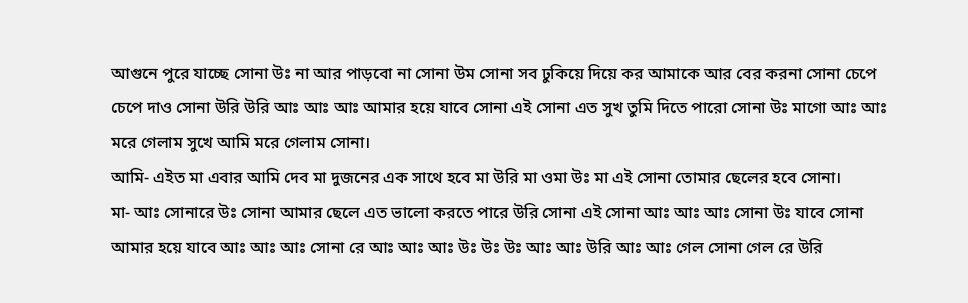আগুনে পুরে যাচ্ছে সোনা উঃ না আর পাড়বো না সোনা উম সোনা সব ঢুকিয়ে দিয়ে কর আমাকে আর বের করনা সোনা চেপে চেপে দাও সোনা উরি উরি আঃ আঃ আঃ আমার হয়ে যাবে সোনা এই সোনা এত সুখ তুমি দিতে পারো সোনা উঃ মাগো আঃ আঃ মরে গেলাম সুখে আমি মরে গেলাম সোনা।
আমি- এইত মা এবার আমি দেব মা দুজনের এক সাথে হবে মা উরি মা ওমা উঃ মা এই সোনা তোমার ছেলের হবে সোনা।
মা- আঃ সোনারে উঃ সোনা আমার ছেলে এত ভালো করতে পারে উরি সোনা এই সোনা আঃ আঃ আঃ সোনা উঃ যাবে সোনা আমার হয়ে যাবে আঃ আঃ আঃ সোনা রে আঃ আঃ আঃ উঃ উঃ উঃ আঃ আঃ উরি আঃ আঃ গেল সোনা গেল রে উরি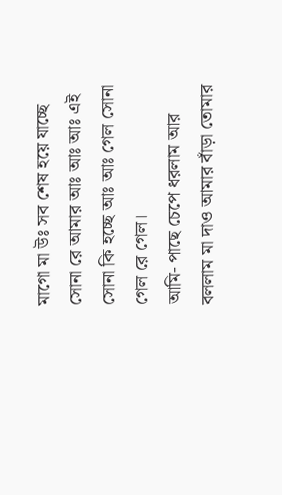মাগো মা উঃ সব শেষ হয়ে যাচ্ছে সোনা রে আমার আঃ আঃ আঃ এই সোনা কি হচ্ছে আঃ আঃ গেল সোনা গেল রে গেল।
আমি- পাছে চেপে ধরলাম আর বললাম মা দাও আমার বাঁড়া তোমার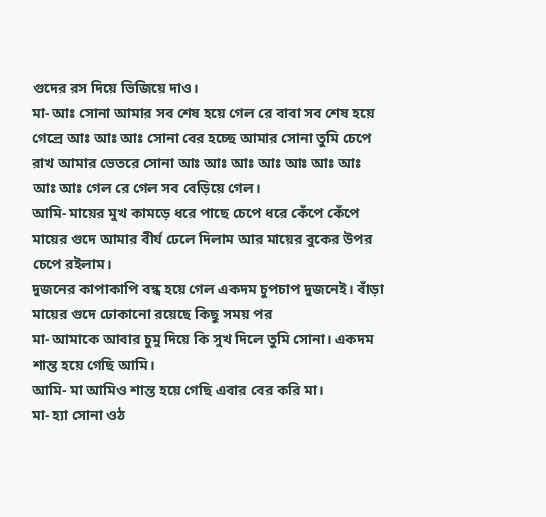গুদের রস দিয়ে ভিজিয়ে দাও।
মা- আঃ সোনা আমার সব শেষ হয়ে গেল রে বাবা সব শেষ হয়ে গেল্রে আঃ আঃ আঃ সোনা বের হচ্ছে আমার সোনা তুমি চেপে রাখ আমার ভেতরে সোনা আঃ আঃ আঃ আঃ আঃ আঃ আঃ আঃ আঃ গেল রে গেল সব বেড়িয়ে গেল।
আমি- মায়ের মুখ কামড়ে ধরে পাছে চেপে ধরে কেঁপে কেঁপে মায়ের গুদে আমার বীর্য ঢেলে দিলাম আর মায়ের বুকের উপর চেপে রইলাম।
দুজনের কাপাকাপি বন্ধ হয়ে গেল একদম চুপচাপ দুজনেই। বাঁড়া মায়ের গুদে ঢোকানো রয়েছে কিছু সময় পর
মা- আমাকে আবার চুমু দিয়ে কি সুখ দিলে তুমি সোনা। একদম শান্ত হয়ে গেছি আমি।
আমি- মা আমিও শান্ত হয়ে গেছি এবার বের করি মা।
মা- হ্যা সোনা ওঠ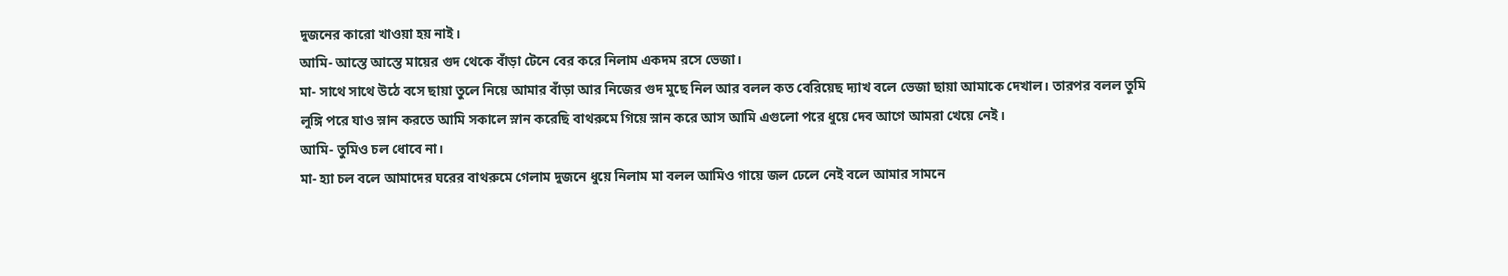দুজনের কারো খাওয়া হয় নাই।
আমি- আস্তে আস্তে মায়ের গুদ থেকে বাঁড়া টেনে বের করে নিলাম একদম রসে ভেজা।
মা- সাথে সাথে উঠে বসে ছায়া তুলে নিয়ে আমার বাঁড়া আর নিজের গুদ মুছে নিল আর বলল কত বেরিয়েছ দ্যাখ বলে ভেজা ছায়া আমাকে দেখাল। তারপর বলল তুমি লুঙ্গি পরে যাও স্নান করতে আমি সকালে স্নান করেছি বাথরুমে গিয়ে স্নান করে আস আমি এগুলো পরে ধুয়ে দেব আগে আমরা খেয়ে নেই।
আমি- তুমিও চল ধোবে না।
মা- হ্যা চল বলে আমাদের ঘরের বাথরুমে গেলাম দুজনে ধুয়ে নিলাম মা বলল আমিও গায়ে জল ঢেলে নেই বলে আমার সামনে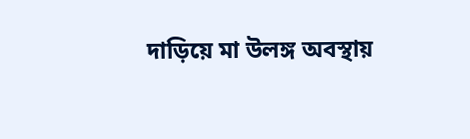দাড়িয়ে মা উলঙ্গ অবস্থায়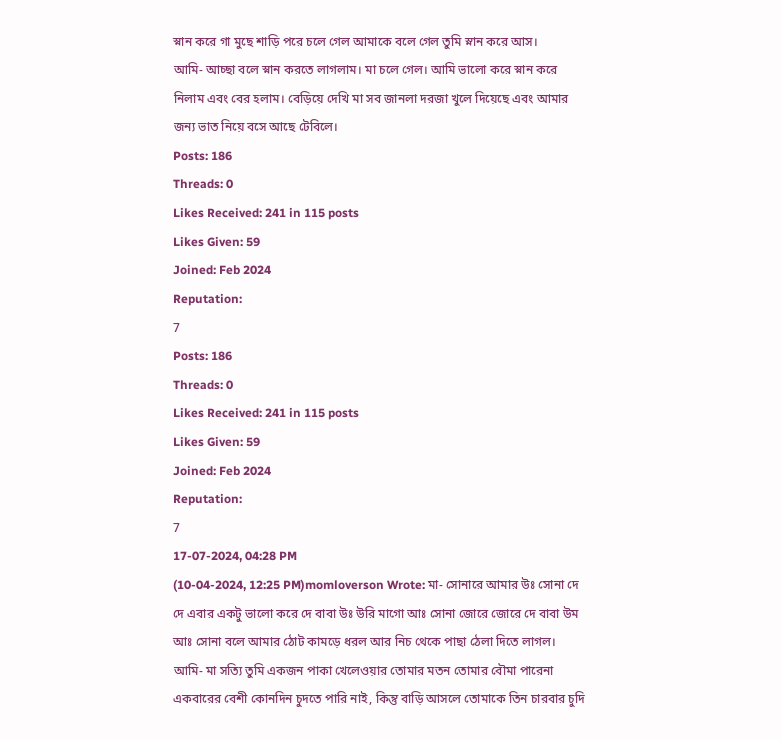স্নান করে গা মুছে শাড়ি পরে চলে গেল আমাকে বলে গেল তুমি স্নান করে আস।
আমি- আচ্ছা বলে স্নান করতে লাগলাম। মা চলে গেল। আমি ভালো করে স্নান করে নিলাম এবং বের হলাম। বেড়িয়ে দেখি মা সব জানলা দরজা খুলে দিয়েছে এবং আমার জন্য ভাত নিয়ে বসে আছে টেবিলে।
Posts: 186
Threads: 0
Likes Received: 241 in 115 posts
Likes Given: 59
Joined: Feb 2024
Reputation:
7
Posts: 186
Threads: 0
Likes Received: 241 in 115 posts
Likes Given: 59
Joined: Feb 2024
Reputation:
7
17-07-2024, 04:28 PM
(10-04-2024, 12:25 PM)momloverson Wrote: মা- সোনারে আমার উঃ সোনা দে দে এবার একটু ভালো করে দে বাবা উঃ উরি মাগো আঃ সোনা জোরে জোরে দে বাবা উম আঃ সোনা বলে আমার ঠোট কামড়ে ধরল আর নিচ থেকে পাছা ঠেলা দিতে লাগল।
আমি- মা সত্যি তুমি একজন পাকা খেলেওয়ার তোমার মতন তোমার বৌমা পারেনা একবারের বেশী কোনদিন চুদতে পারি নাই, কিন্তু বাড়ি আসলে তোমাকে তিন চারবার চুদি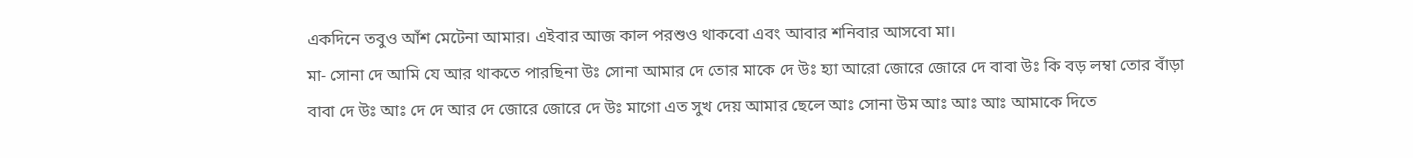একদিনে তবুও আঁশ মেটেনা আমার। এইবার আজ কাল পরশুও থাকবো এবং আবার শনিবার আসবো মা।
মা- সোনা দে আমি যে আর থাকতে পারছিনা উঃ সোনা আমার দে তোর মাকে দে উঃ হ্যা আরো জোরে জোরে দে বাবা উঃ কি বড় লম্বা তোর বাঁড়া বাবা দে উঃ আঃ দে দে আর দে জোরে জোরে দে উঃ মাগো এত সুখ দেয় আমার ছেলে আঃ সোনা উম আঃ আঃ আঃ আমাকে দিতে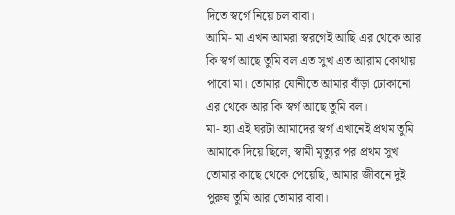দিতে স্বর্গে নিয়ে চল বাবা।
আমি- মা এখন আমরা স্বরগেই আছি এর থেকে আর কি স্বর্গ আছে তুমি বল এত সুখ এত আরাম কোথায় পাবো মা। তোমার যোনীতে আমার বাঁড়া ঢোকানো এর থেকে আর কি স্বর্গ আছে তুমি বল।
মা- হ্যা এই ঘরটা আমাদের স্বর্গ এখানেই প্রথম তুমি আমাকে দিয়ে ছিলে, স্বামী মৃত্যুর পর প্রথম সুখ তোমার কাছে থেকে পেয়েছি, আমার জীবনে দুই পুরুষ তুমি আর তোমার বাবা।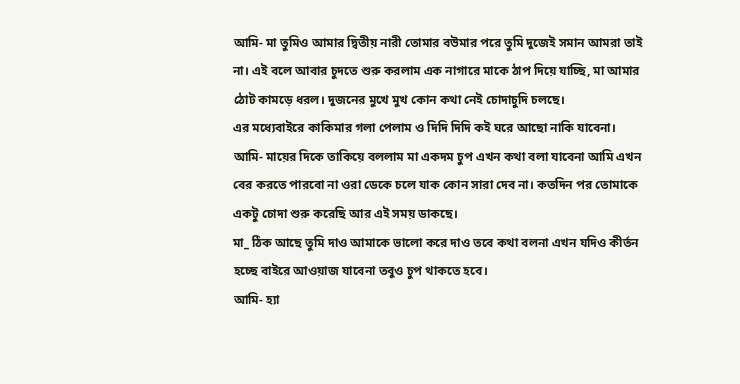আমি- মা তুমিও আমার দ্বিতীয় নারী তোমার বউমার পরে তুমি দুজেই সমান আমরা তাই না। এই বলে আবার চুদতে শুরু করলাম এক নাগারে মাকে ঠাপ দিয়ে যাচ্ছি, মা আমার ঠোট কামড়ে ধরল। দুজনের মুখে মুখ কোন কথা নেই চোদাচুদি চলছে।
এর মধ্যেবাইরে কাকিমার গলা পেলাম ও দিদি দিদি কই ঘরে আছো নাকি যাবেনা।
আমি- মায়ের দিকে তাকিয়ে বললাম মা একদম চুপ এখন কথা বলা যাবেনা আমি এখন বের করতে পারবো না ওরা ডেকে চলে যাক কোন সারা দেব না। কতদিন পর তোমাকে একটু চোদা শুরু করেছি আর এই সময় ডাকছে।
মা_ ঠিক আছে তুমি দাও আমাকে ভালো করে দাও তবে কথা বলনা এখন যদিও কীর্তন হচ্ছে বাইরে আওয়াজ যাবেনা তবুও চুপ থাকতে হবে।
আমি- হ্যা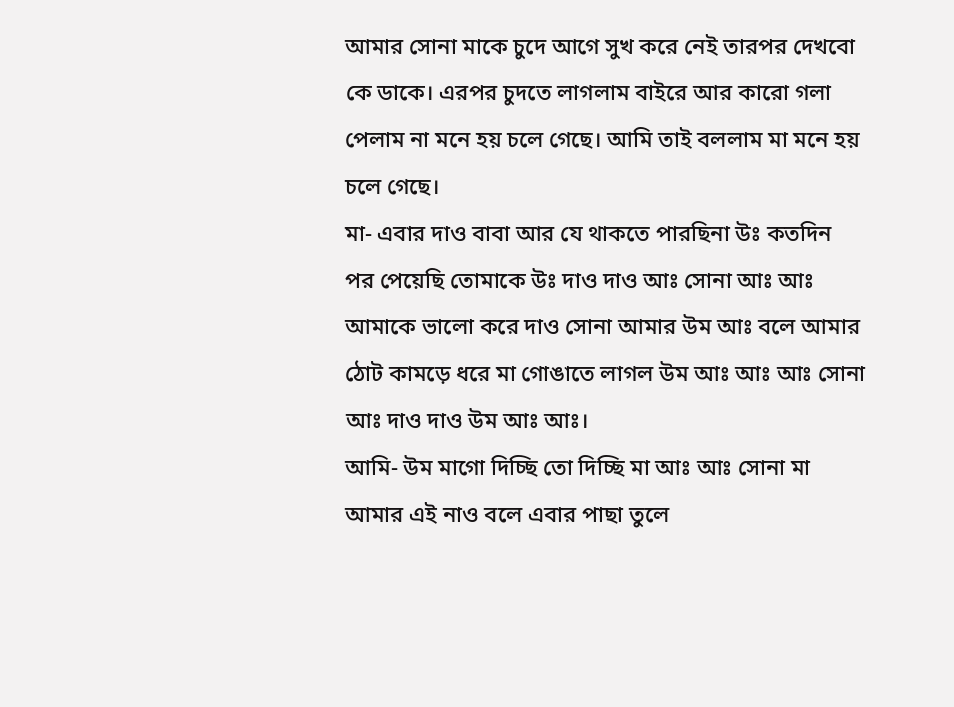আমার সোনা মাকে চুদে আগে সুখ করে নেই তারপর দেখবো কে ডাকে। এরপর চুদতে লাগলাম বাইরে আর কারো গলা পেলাম না মনে হয় চলে গেছে। আমি তাই বললাম মা মনে হয় চলে গেছে।
মা- এবার দাও বাবা আর যে থাকতে পারছিনা উঃ কতদিন পর পেয়েছি তোমাকে উঃ দাও দাও আঃ সোনা আঃ আঃ আমাকে ভালো করে দাও সোনা আমার উম আঃ বলে আমার ঠোট কামড়ে ধরে মা গোঙাতে লাগল উম আঃ আঃ আঃ সোনা আঃ দাও দাও উম আঃ আঃ।
আমি- উম মাগো দিচ্ছি তো দিচ্ছি মা আঃ আঃ সোনা মা আমার এই নাও বলে এবার পাছা তুলে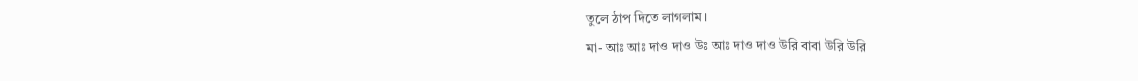তুলে ঠাপ দিতে লাগলাম।
মা- আঃ আঃ দাও দাও উঃ আঃ দাও দাও উরি বাবা উরি উরি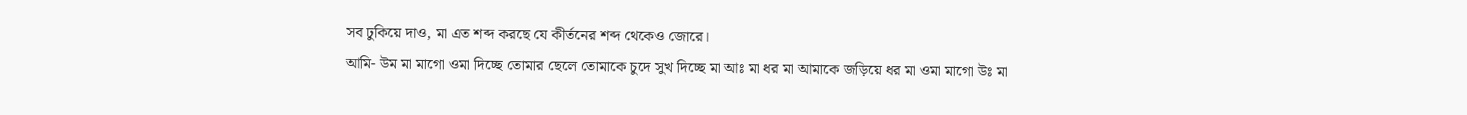সব ঢুকিয়ে দাও, মা এত শব্দ করছে যে কীর্তনের শব্দ থেকেও জোরে।
আমি- উম মা মাগো ওমা দিচ্ছে তোমার ছেলে তোমাকে চুদে সুখ দিচ্ছে মা আঃ মা ধর মা আমাকে জড়িয়ে ধর মা ওমা মাগো উঃ মা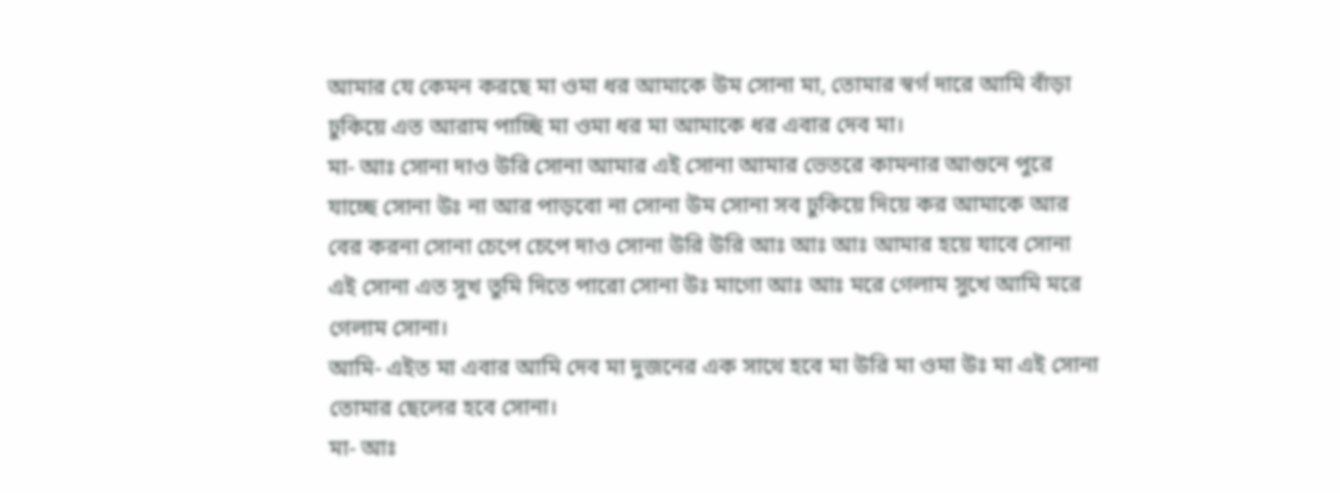আমার যে কেমন করছে মা ওমা ধর আমাকে উম সোনা মা, তোমার স্বর্গ দারে আমি বাঁড়া ঢুকিয়ে এত আরাম পাচ্ছি মা ওমা ধর মা আমাকে ধর এবার দেব মা।
মা- আঃ সোনা দাও উরি সোনা আমার এই সোনা আমার ভেতরে কামনার আগুনে পুরে যাচ্ছে সোনা উঃ না আর পাড়বো না সোনা উম সোনা সব ঢুকিয়ে দিয়ে কর আমাকে আর বের করনা সোনা চেপে চেপে দাও সোনা উরি উরি আঃ আঃ আঃ আমার হয়ে যাবে সোনা এই সোনা এত সুখ তুমি দিতে পারো সোনা উঃ মাগো আঃ আঃ মরে গেলাম সুখে আমি মরে গেলাম সোনা।
আমি- এইত মা এবার আমি দেব মা দুজনের এক সাথে হবে মা উরি মা ওমা উঃ মা এই সোনা তোমার ছেলের হবে সোনা।
মা- আঃ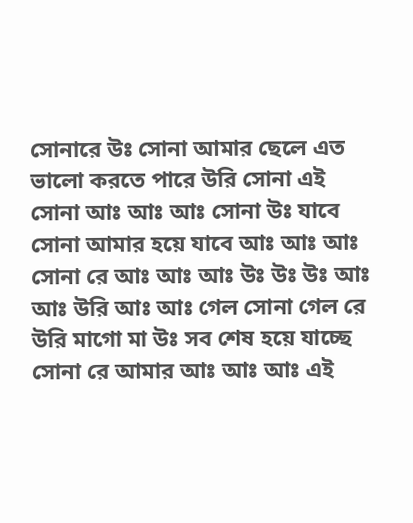সোনারে উঃ সোনা আমার ছেলে এত ভালো করতে পারে উরি সোনা এই সোনা আঃ আঃ আঃ সোনা উঃ যাবে সোনা আমার হয়ে যাবে আঃ আঃ আঃ সোনা রে আঃ আঃ আঃ উঃ উঃ উঃ আঃ আঃ উরি আঃ আঃ গেল সোনা গেল রে উরি মাগো মা উঃ সব শেষ হয়ে যাচ্ছে সোনা রে আমার আঃ আঃ আঃ এই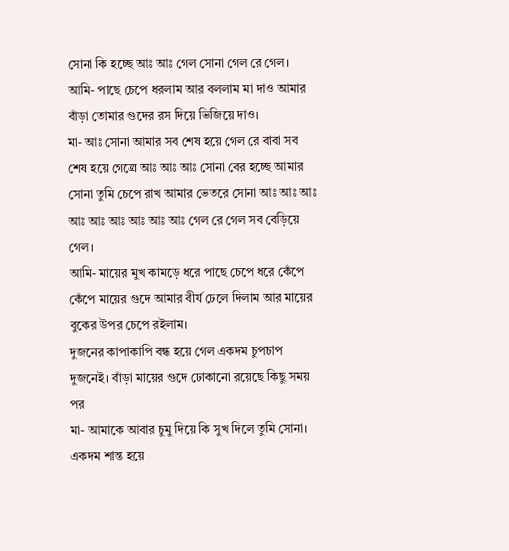সোনা কি হচ্ছে আঃ আঃ গেল সোনা গেল রে গেল।
আমি- পাছে চেপে ধরলাম আর বললাম মা দাও আমার বাঁড়া তোমার গুদের রস দিয়ে ভিজিয়ে দাও।
মা- আঃ সোনা আমার সব শেষ হয়ে গেল রে বাবা সব শেষ হয়ে গেল্রে আঃ আঃ আঃ সোনা বের হচ্ছে আমার সোনা তুমি চেপে রাখ আমার ভেতরে সোনা আঃ আঃ আঃ আঃ আঃ আঃ আঃ আঃ আঃ গেল রে গেল সব বেড়িয়ে গেল।
আমি- মায়ের মুখ কামড়ে ধরে পাছে চেপে ধরে কেঁপে কেঁপে মায়ের গুদে আমার বীর্য ঢেলে দিলাম আর মায়ের বুকের উপর চেপে রইলাম।
দুজনের কাপাকাপি বন্ধ হয়ে গেল একদম চুপচাপ দুজনেই। বাঁড়া মায়ের গুদে ঢোকানো রয়েছে কিছু সময় পর
মা- আমাকে আবার চুমু দিয়ে কি সুখ দিলে তুমি সোনা। একদম শান্ত হয়ে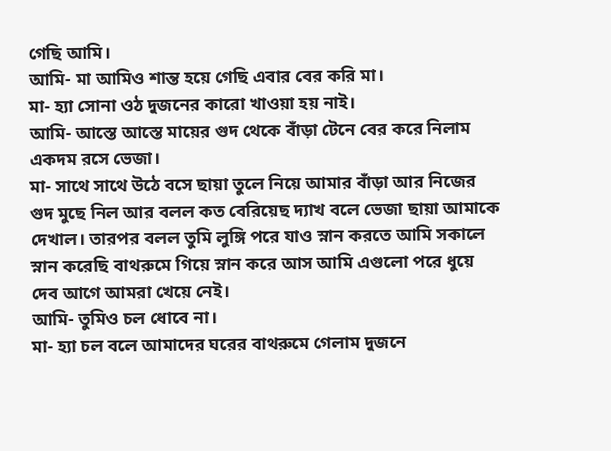গেছি আমি।
আমি- মা আমিও শান্ত হয়ে গেছি এবার বের করি মা।
মা- হ্যা সোনা ওঠ দুজনের কারো খাওয়া হয় নাই।
আমি- আস্তে আস্তে মায়ের গুদ থেকে বাঁড়া টেনে বের করে নিলাম একদম রসে ভেজা।
মা- সাথে সাথে উঠে বসে ছায়া তুলে নিয়ে আমার বাঁড়া আর নিজের গুদ মুছে নিল আর বলল কত বেরিয়েছ দ্যাখ বলে ভেজা ছায়া আমাকে দেখাল। তারপর বলল তুমি লুঙ্গি পরে যাও স্নান করতে আমি সকালে স্নান করেছি বাথরুমে গিয়ে স্নান করে আস আমি এগুলো পরে ধুয়ে দেব আগে আমরা খেয়ে নেই।
আমি- তুমিও চল ধোবে না।
মা- হ্যা চল বলে আমাদের ঘরের বাথরুমে গেলাম দুজনে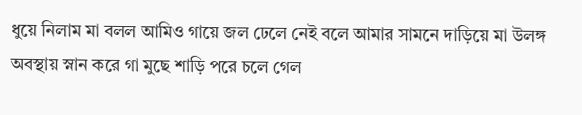ধুয়ে নিলাম মা বলল আমিও গায়ে জল ঢেলে নেই বলে আমার সামনে দাড়িয়ে মা উলঙ্গ অবস্থায় স্নান করে গা মুছে শাড়ি পরে চলে গেল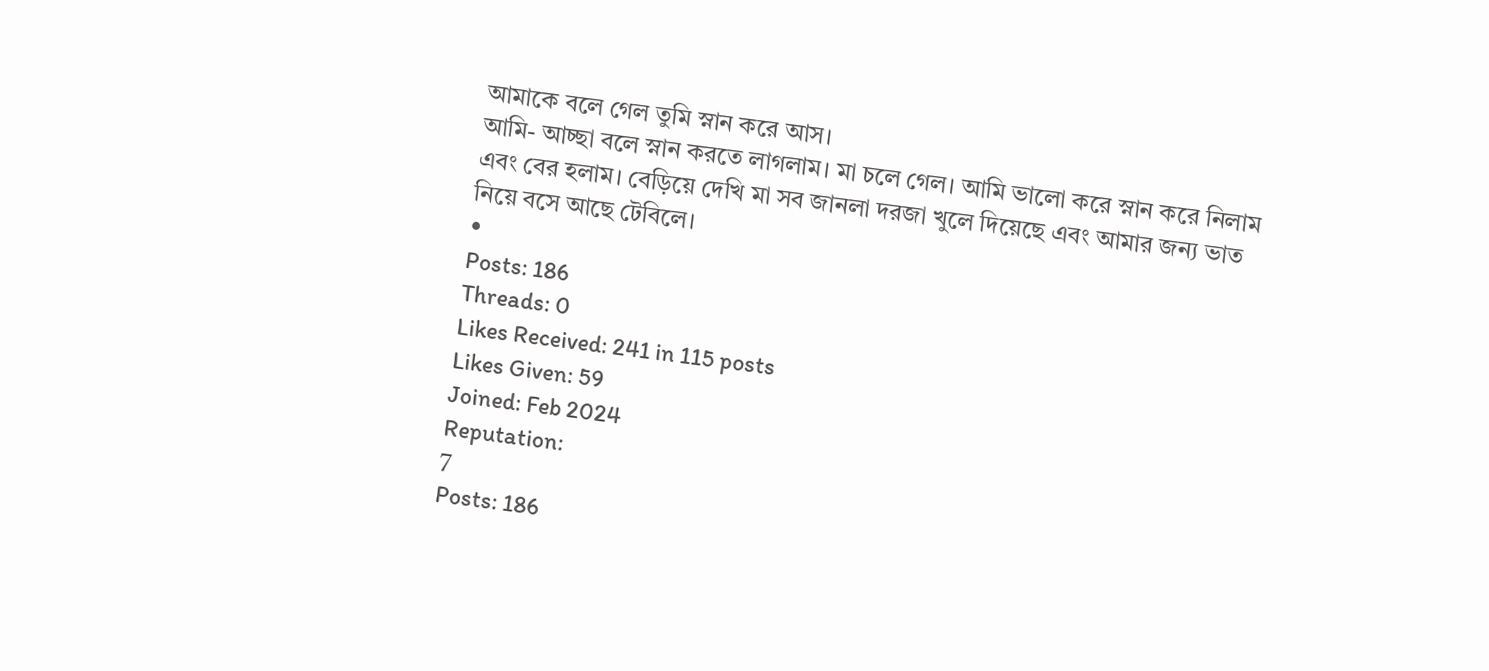আমাকে বলে গেল তুমি স্নান করে আস।
আমি- আচ্ছা বলে স্নান করতে লাগলাম। মা চলে গেল। আমি ভালো করে স্নান করে নিলাম এবং বের হলাম। বেড়িয়ে দেখি মা সব জানলা দরজা খুলে দিয়েছে এবং আমার জন্য ভাত নিয়ে বসে আছে টেবিলে।
•
Posts: 186
Threads: 0
Likes Received: 241 in 115 posts
Likes Given: 59
Joined: Feb 2024
Reputation:
7
Posts: 186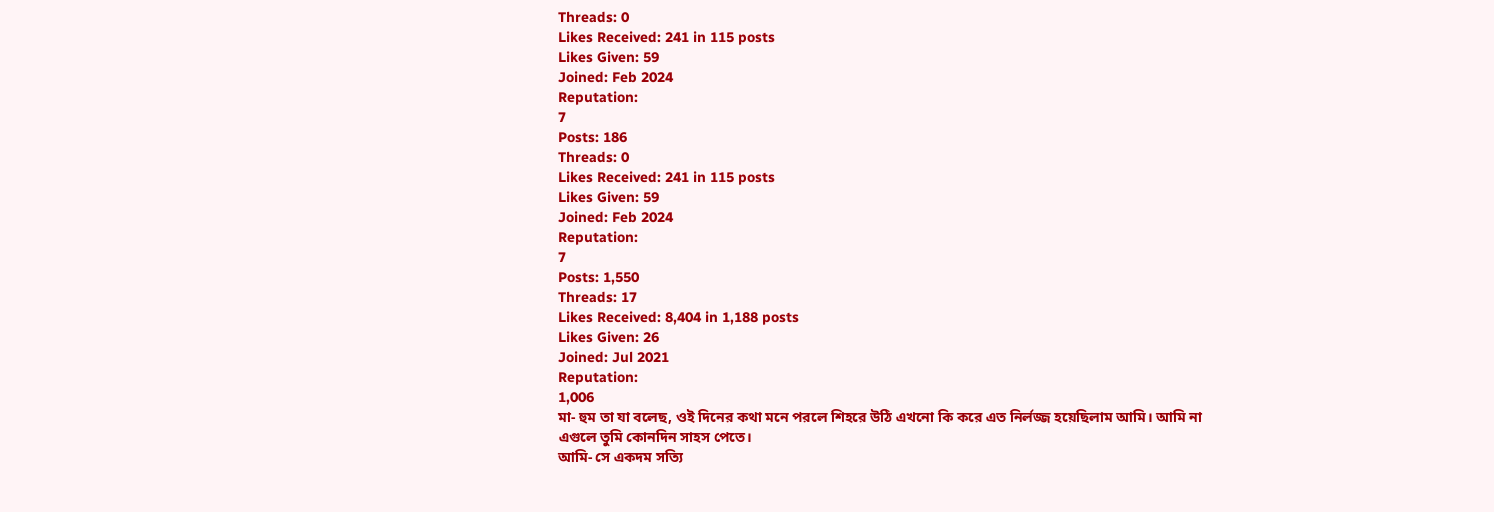Threads: 0
Likes Received: 241 in 115 posts
Likes Given: 59
Joined: Feb 2024
Reputation:
7
Posts: 186
Threads: 0
Likes Received: 241 in 115 posts
Likes Given: 59
Joined: Feb 2024
Reputation:
7
Posts: 1,550
Threads: 17
Likes Received: 8,404 in 1,188 posts
Likes Given: 26
Joined: Jul 2021
Reputation:
1,006
মা- হুম তা যা বলেছ, ওই দিনের কথা মনে পরলে শিহরে উঠি এখনো কি করে এত নির্লজ্জ হয়েছিলাম আমি। আমি না এগুলে তুমি কোনদিন সাহস পেতে।
আমি- সে একদম সত্যি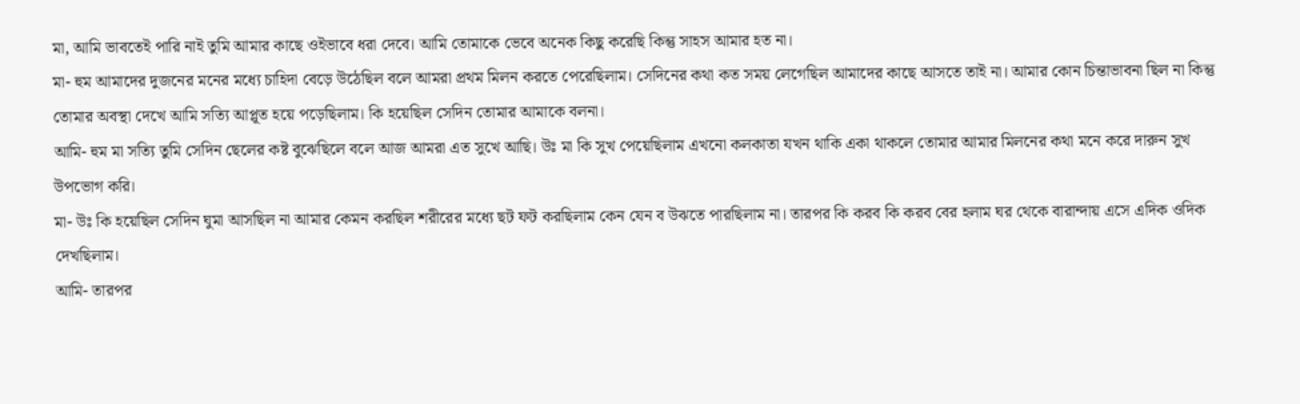মা, আমি ভাবতেই পারি নাই তুমি আমার কাছে ওইভাবে ধরা দেবে। আমি তোমাকে ভেবে অনেক কিছু করেছি কিন্তু সাহস আমার হত না।
মা- হুম আমাদের দুজনের মনের মধ্যে চাহিদা বেড়ে উঠেছিল বলে আমরা প্রথম মিলন করতে পেরেছিলাম। সেদিনের কথা কত সময় লেগেছিল আমাদের কাছে আসতে তাই না। আমার কোন চিন্তাভাবনা ছিল না কিন্তু তোমার অবস্থা দেখে আমি সত্যি আপ্লূত হয়ে পড়েছিলাম। কি হয়েছিল সেদিন তোমার আমাকে বলনা।
আমি- হুম মা সত্যি তুমি সেদিন ছেলের কষ্ট বুঝেছিলে বলে আজ আমরা এত সুখে আছি। উঃ মা কি সুখ পেয়েছিলাম এখনো কলকাতা যখন থাকি একা থাকলে তোমার আমার মিলনের কথা মনে করে দারুন সুখ উপভোগ করি।
মা- উঃ কি হয়েছিল সেদিন ঘুমা আসছিল না আমার কেমন করছিল শরীরের মধ্যে ছট ফট করছিলাম কেন যেন ব উঝতে পারছিলাম না। তারপর কি করব কি করব বের হলাম ঘর থেকে বারান্দায় এসে এদিক ওদিক দেখছিলাম।
আমি- তারপর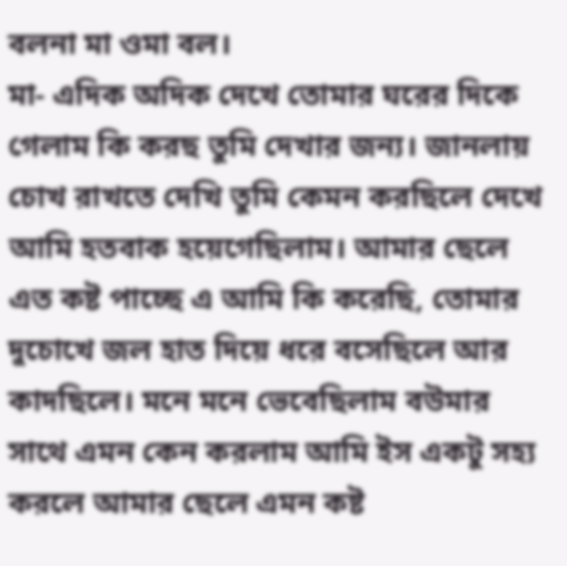বলনা মা ওমা বল।
মা- এদিক অদিক দেখে তোমার ঘরের দিকে গেলাম কি করছ তুমি দেখার জন্য। জানলায় চোখ রাখতে দেখি তুমি কেমন করছিলে দেখে আমি হতবাক হয়েগেছিলাম। আমার ছেলে এত কষ্ট পাচ্ছে এ আমি কি করেছি, তোমার দুচোখে জল হাত দিয়ে ধরে বসেছিলে আর কাদছিলে। মনে মনে ভেবেছিলাম বউমার সাথে এমন কেন করলাম আমি ইস একটু সহ্য করলে আমার ছেলে এমন কষ্ট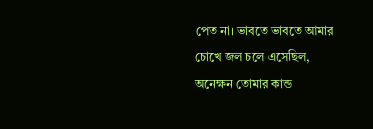পেত না। ভাবতে ভাবতে আমার চোখে জল চলে এসেছিল, অনেক্ষন তোমার কান্ড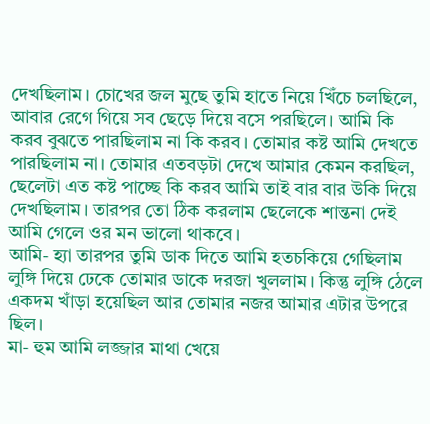দেখছিলাম। চোখের জল মুছে তুমি হাতে নিয়ে খিঁচে চলছিলে, আবার রেগে গিয়ে সব ছেড়ে দিয়ে বসে পরছিলে। আমি কি করব বুঝতে পারছিলাম না কি করব। তোমার কষ্ট আমি দেখতে পারছিলাম না। তোমার এতবড়টা দেখে আমার কেমন করছিল, ছেলেটা এত কষ্ট পাচ্ছে কি করব আমি তাই বার বার উকি দিয়ে দেখছিলাম। তারপর তো ঠিক করলাম ছেলেকে শান্তনা দেই আমি গেলে ওর মন ভালো থাকবে।
আমি- হ্যা তারপর তুমি ডাক দিতে আমি হতচকিয়ে গেছিলাম লুঙ্গি দিয়ে ঢেকে তোমার ডাকে দরজা খুললাম। কিন্তু লুঙ্গি ঠেলে একদম খাঁড়া হয়েছিল আর তোমার নজর আমার এটার উপরে ছিল।
মা- হুম আমি লজ্জার মাথা খেয়ে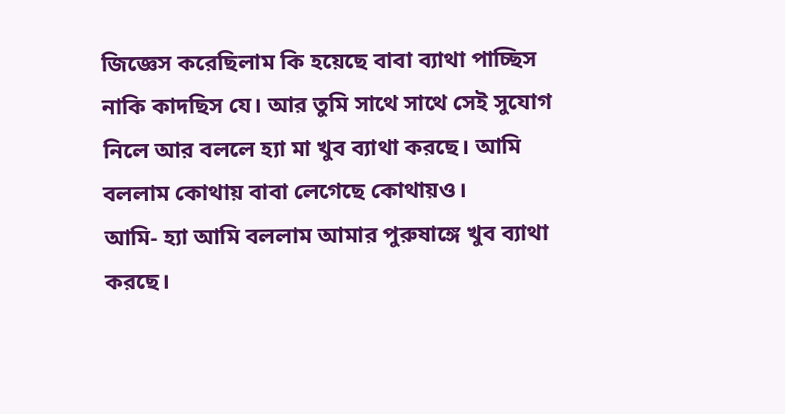জিজ্ঞেস করেছিলাম কি হয়েছে বাবা ব্যাথা পাচ্ছিস নাকি কাদছিস যে। আর তুমি সাথে সাথে সেই সুযোগ নিলে আর বললে হ্যা মা খুব ব্যাথা করছে। আমি বললাম কোথায় বাবা লেগেছে কোথায়ও।
আমি- হ্যা আমি বললাম আমার পুরুষাঙ্গে খুব ব্যাথা করছে।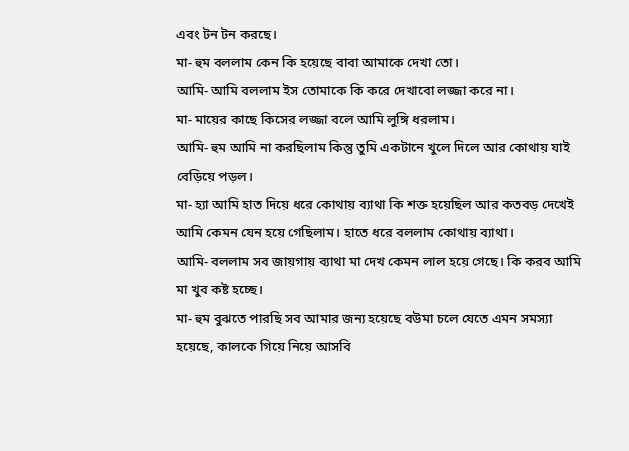এবং টন টন করছে।
মা- হুম বললাম কেন কি হয়েছে বাবা আমাকে দেখা তো।
আমি- আমি বললাম ইস তোমাকে কি করে দেখাবো লজ্জা করে না।
মা- মায়ের কাছে কিসের লজ্জা বলে আমি লুঙ্গি ধরলাম।
আমি- হুম আমি না করছিলাম কিন্তু তুমি একটানে খুলে দিলে আর কোথায় যাই বেড়িয়ে পড়ল।
মা- হ্যা আমি হাত দিয়ে ধরে কোথায় ব্যাথা কি শক্ত হয়েছিল আর কতবড় দেখেই আমি কেমন যেন হয়ে গেছিলাম। হাতে ধরে বললাম কোথায় ব্যাথা।
আমি- বললাম সব জায়গায় ব্যাথা মা দেখ কেমন লাল হয়ে গেছে। কি করব আমি মা খুব কষ্ট হচ্ছে।
মা- হুম বুঝতে পারছি সব আমার জন্য হয়েছে বউমা চলে যেতে এমন সমস্যা হয়েছে, কালকে গিয়ে নিয়ে আসবি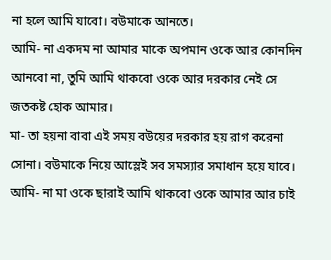না হলে আমি যাবো। বউমাকে আনতে।
আমি- না একদম না আমার মাকে অপমান ওকে আর কোনদিন আনবো না, তুমি আমি থাকবো ওকে আর দরকার নেই সে জতকষ্ট হোক আমার।
মা- তা হয়না বাবা এই সময় বউয়ের দরকার হয় রাগ করেনা সোনা। বউমাকে নিয়ে আস্লেই সব সমস্যার সমাধান হয়ে যাবে।
আমি- না মা ওকে ছারাই আমি থাকবো ওকে আমার আর চাই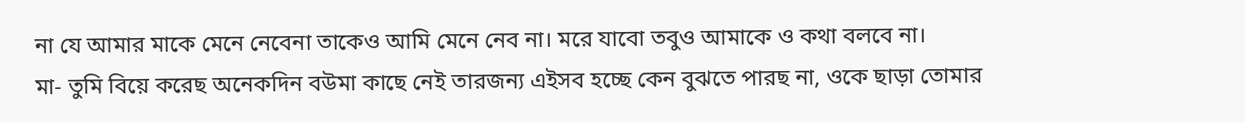না যে আমার মাকে মেনে নেবেনা তাকেও আমি মেনে নেব না। মরে যাবো তবুও আমাকে ও কথা বলবে না।
মা- তুমি বিয়ে করেছ অনেকদিন বউমা কাছে নেই তারজন্য এইসব হচ্ছে কেন বুঝতে পারছ না, ওকে ছাড়া তোমার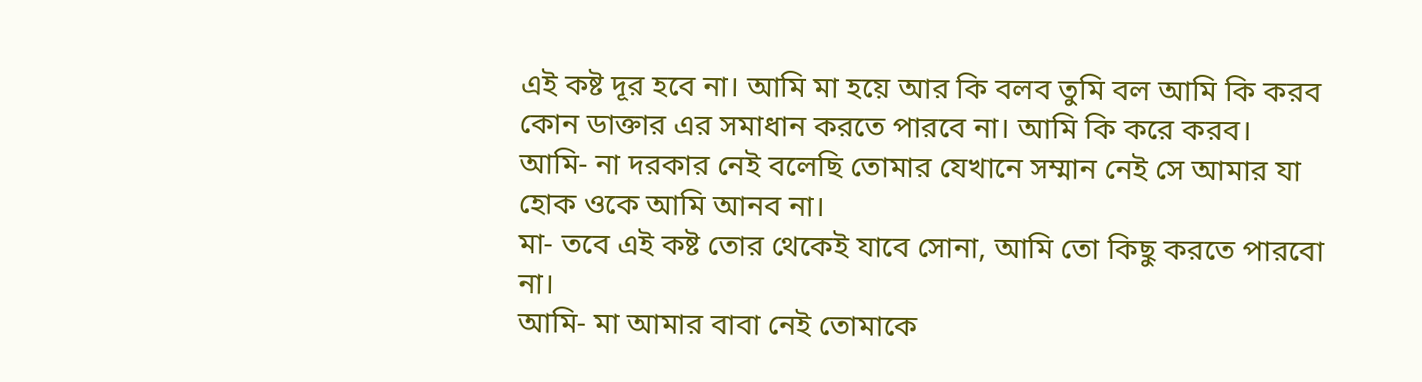এই কষ্ট দূর হবে না। আমি মা হয়ে আর কি বলব তুমি বল আমি কি করব কোন ডাক্তার এর সমাধান করতে পারবে না। আমি কি করে করব।
আমি- না দরকার নেই বলেছি তোমার যেখানে সম্মান নেই সে আমার যা হোক ওকে আমি আনব না।
মা- তবে এই কষ্ট তোর থেকেই যাবে সোনা, আমি তো কিছু করতে পারবো না।
আমি- মা আমার বাবা নেই তোমাকে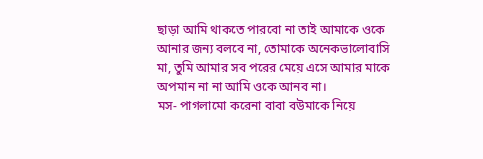ছাড়া আমি থাকতে পারবো না তাই আমাকে ওকে আনার জন্য বলবে না, তোমাকে অনেকভালোবাসি মা, তুমি আমার সব পরের মেয়ে এসে আমার মাকে অপমান না না আমি ওকে আনব না।
মস- পাগলামো করেনা বাবা বউমাকে নিয়ে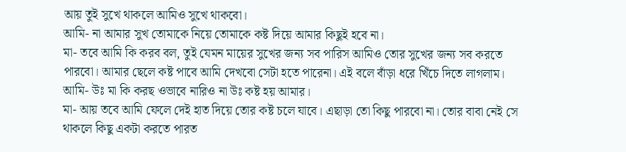আয় তুই সুখে থাকলে আমিও সুখে থাকবো।
আমি- না আমার সুখ তোমাকে নিয়ে তোমাকে কষ্ট দিয়ে আমার কিছুই হবে না।
মা- তবে আমি কি করব বল, তুই যেমন মায়ের সুখের জন্য সব পারিস আমিও তোর সুখের জন্য সব করতে পারবো। আমার ছেলে কষ্ট পাবে আমি দেখবো সেটা হতে পারেনা। এই বলে বাঁড়া ধরে খিঁচে দিতে লাগলাম।
আমি- উঃ মা কি করছ ওভাবে নারিও না উঃ কষ্ট হয় আমার।
মা- আয় তবে আমি ফেলে দেই হাত দিয়ে তোর কষ্ট চলে যাবে। এছাড়া তো কিছু পারবো না। তোর বাবা নেই সে থাকলে কিছু একটা করতে পারত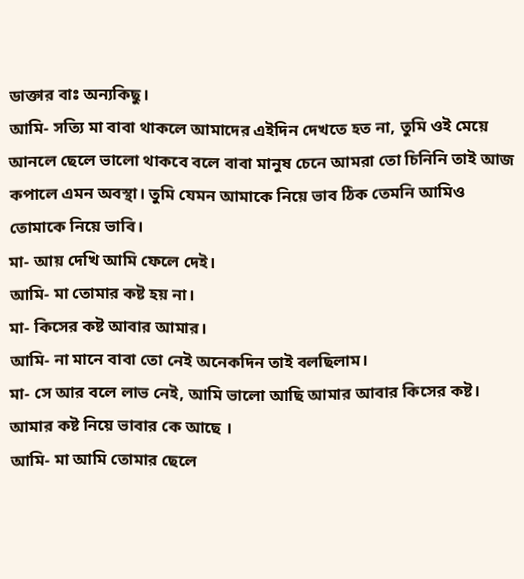ডাক্তার বাঃ অন্যকিছু।
আমি- সত্যি মা বাবা থাকলে আমাদের এইদিন দেখতে হত না, তুমি ওই মেয়ে আনলে ছেলে ভালো থাকবে বলে বাবা মানুষ চেনে আমরা তো চিনিনি তাই আজ কপালে এমন অবস্থা। তুমি যেমন আমাকে নিয়ে ভাব ঠিক তেমনি আমিও তোমাকে নিয়ে ভাবি।
মা- আয় দেখি আমি ফেলে দেই।
আমি- মা তোমার কষ্ট হয় না।
মা- কিসের কষ্ট আবার আমার।
আমি- না মানে বাবা তো নেই অনেকদিন তাই বলছিলাম।
মা- সে আর বলে লাভ নেই, আমি ভালো আছি আমার আবার কিসের কষ্ট। আমার কষ্ট নিয়ে ভাবার কে আছে ।
আমি- মা আমি তোমার ছেলে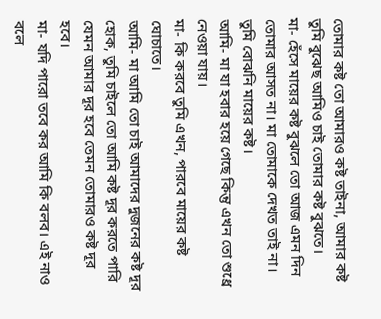তোমার কষ্ট তো আমারও কষ্ট তাইনা, আমার কষ্ট তুমি বুঝেছ আমিও চাই তোমার কষ্ট বুঝতে।
মা- হেঁসে মায়ের কষ্ট বুঝলে তো আজ এমন দিন তোমার আসত না। মা তোমাকে দেখত তাই না। তুমি বোঝনি মায়ের কষ্ট।
আমি- মা যা হবার হয়ে গেছে কিন্তু এখন তো শুধ্রে নেওয়া যায়।
মা- কি করবে তুমি এখন, পারবে মায়ের কষ্ট ঘোচাতে।
আমি- মা আমি তো চাই আমাদের দুজনের কষ্ট দূর হোক, তুমি চাইলে তো আমি কষ্ট দূর করতে পারি যেমন আমার দূর হবে তেমন তোমারও কষ্ট দূর হবে।
মা- যদি পারো তবে কর আমি কি বলব। এই নাও বলে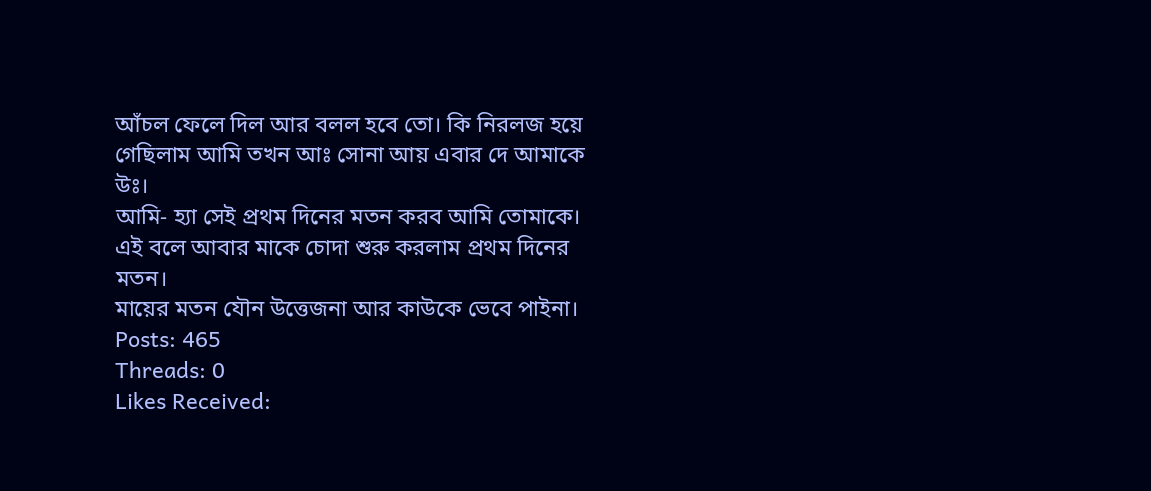আঁচল ফেলে দিল আর বলল হবে তো। কি নিরলজ হয়ে গেছিলাম আমি তখন আঃ সোনা আয় এবার দে আমাকে উঃ।
আমি- হ্যা সেই প্রথম দিনের মতন করব আমি তোমাকে। এই বলে আবার মাকে চোদা শুরু করলাম প্রথম দিনের মতন।
মায়ের মতন যৌন উত্তেজনা আর কাউকে ভেবে পাইনা।
Posts: 465
Threads: 0
Likes Received: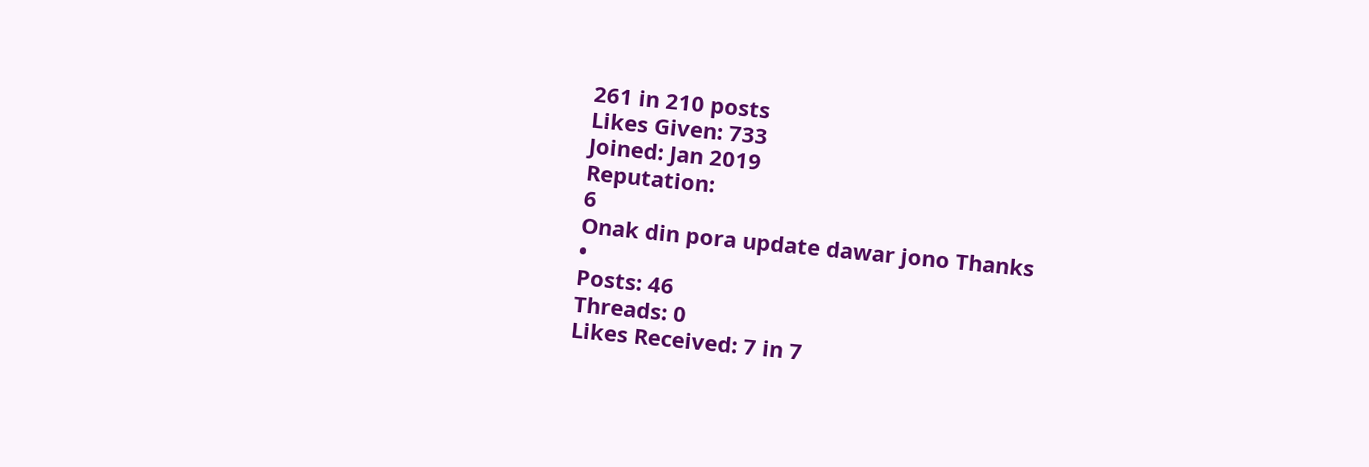261 in 210 posts
Likes Given: 733
Joined: Jan 2019
Reputation:
6
Onak din pora update dawar jono Thanks
•
Posts: 46
Threads: 0
Likes Received: 7 in 7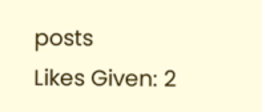posts
Likes Given: 2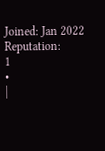Joined: Jan 2022
Reputation:
1
•
|